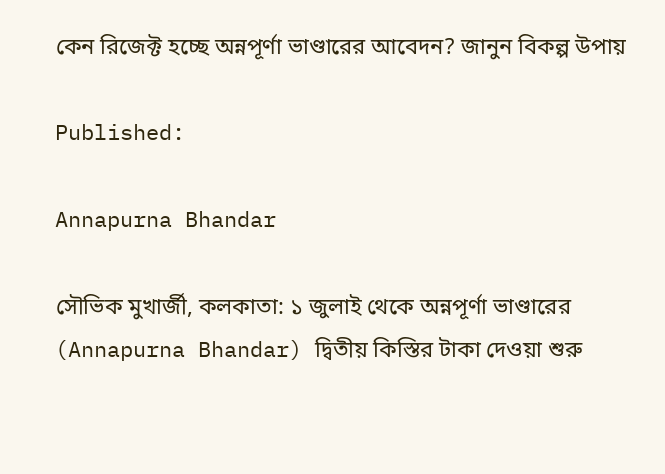কেন রিজেক্ট হচ্ছে অন্নপূর্ণা ভাণ্ডারের আবেদন? জানুন বিকল্প উপায়

Published:

Annapurna Bhandar

সৌভিক মুখার্জী, কলকাতা: ১ জুলাই থেকে অন্নপূর্ণা ভাণ্ডারের (Annapurna Bhandar) দ্বিতীয় কিস্তির টাকা দেওয়া শুরু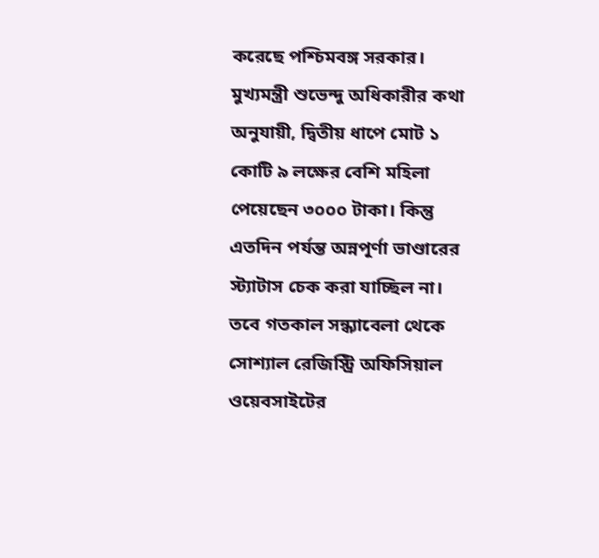করেছে পশ্চিমবঙ্গ সরকার। মুখ্যমন্ত্রী শুভেন্দু অধিকারীর কথা অনুযায়ী, দ্বিতীয় ধাপে মোট ১ কোটি ৯ লক্ষের বেশি মহিলা পেয়েছেন ৩০০০ টাকা। কিন্তু এতদিন পর্যন্ত অন্নপূর্ণা ভাণ্ডারের স্ট্যাটাস চেক করা যাচ্ছিল না। তবে গতকাল সন্ধ্যাবেলা থেকে সোশ্যাল রেজিস্ট্রি অফিসিয়াল ওয়েবসাইটের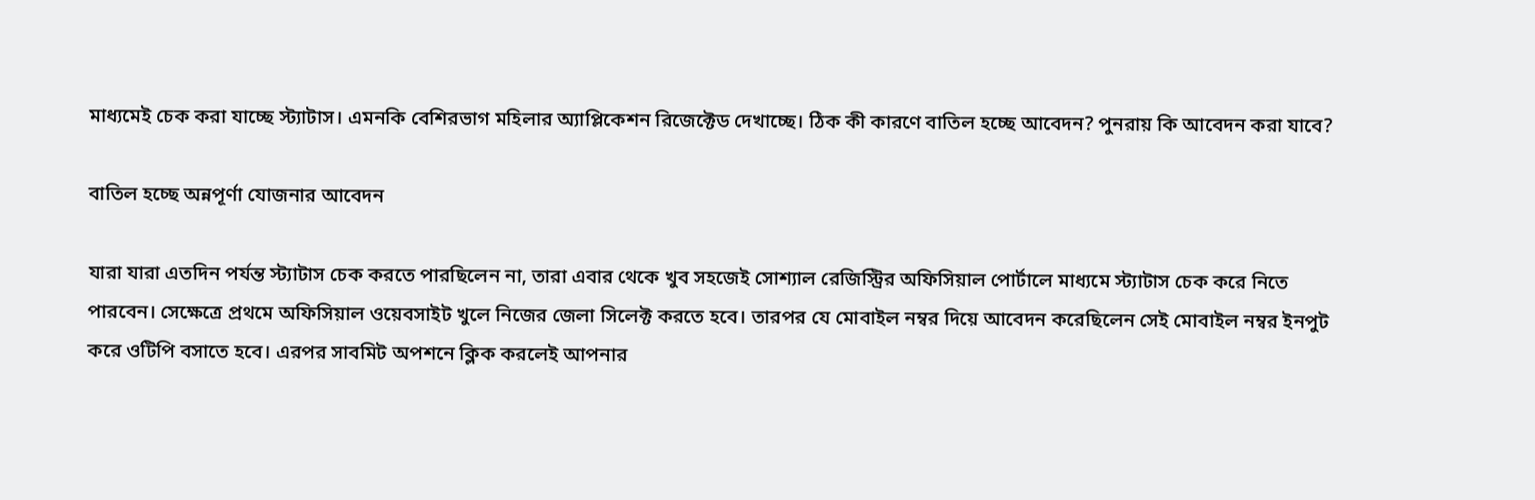মাধ্যমেই চেক করা যাচ্ছে স্ট্যাটাস। এমনকি বেশিরভাগ মহিলার অ্যাপ্লিকেশন রিজেক্টেড দেখাচ্ছে। ঠিক কী কারণে বাতিল হচ্ছে আবেদন? পুনরায় কি আবেদন করা যাবে?

বাতিল হচ্ছে অন্নপূর্ণা যোজনার আবেদন

যারা যারা এতদিন পর্যন্ত স্ট্যাটাস চেক করতে পারছিলেন না, তারা এবার থেকে খুব সহজেই সোশ্যাল রেজিস্ট্রির অফিসিয়াল পোর্টালে মাধ্যমে স্ট্যাটাস চেক করে নিতে পারবেন। সেক্ষেত্রে প্রথমে অফিসিয়াল ওয়েবসাইট খুলে নিজের জেলা সিলেক্ট করতে হবে। তারপর যে মোবাইল নম্বর দিয়ে আবেদন করেছিলেন সেই মোবাইল নম্বর ইনপুট করে ওটিপি বসাতে হবে। এরপর সাবমিট অপশনে ক্লিক করলেই আপনার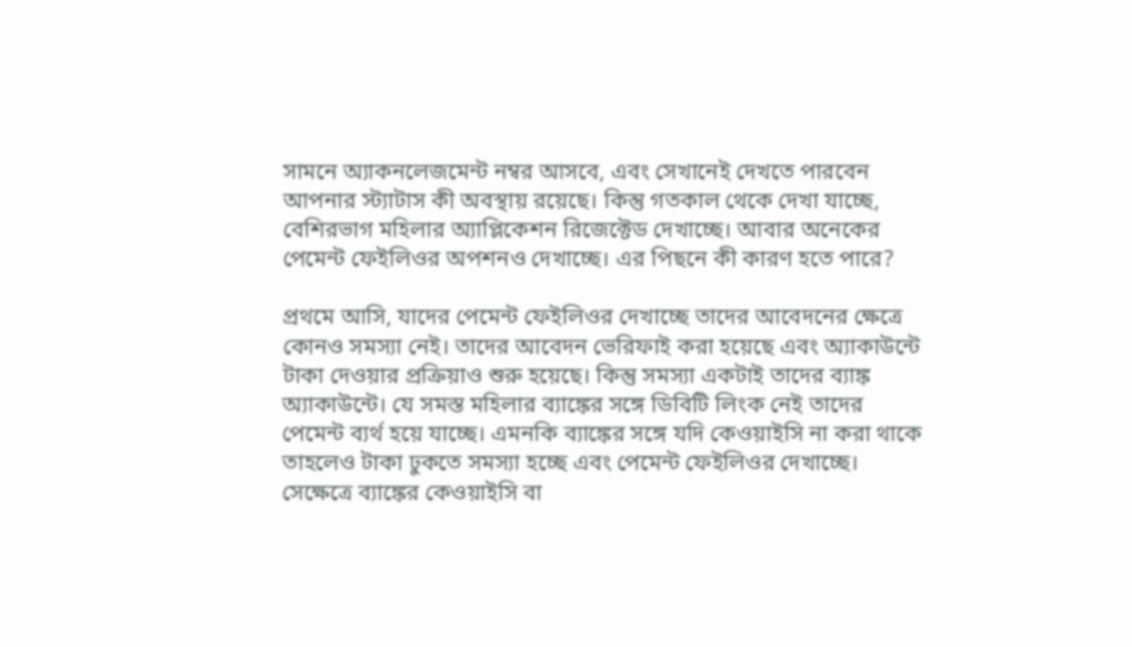সামনে অ্যাকনলেজমেন্ট নম্বর আসবে, এবং সেখানেই দেখতে পারবেন আপনার স্ট্যাটাস কী অবস্থায় রয়েছে। কিন্তু গতকাল থেকে দেখা যাচ্ছে, বেশিরভাগ মহিলার অ্যাপ্লিকেশন রিজেক্টেড দেখাচ্ছে। আবার অনেকের পেমেন্ট ফেইলিওর অপশনও দেখাচ্ছে। এর পিছনে কী কারণ হতে পারে?

প্রথমে আসি, যাদের পেমেন্ট ফেইলিওর দেখাচ্ছে তাদের আবেদনের ক্ষেত্রে কোনও সমস্যা নেই। তাদের আবেদন ভেরিফাই করা হয়েছে এবং অ্যাকাউন্টে টাকা দেওয়ার প্রক্রিয়াও শুরু হয়েছে। কিন্তু সমস্যা একটাই তাদের ব্যাঙ্ক অ্যাকাউন্টে। যে সমস্ত মহিলার ব্যাঙ্কের সঙ্গে ডিবিটি লিংক নেই তাদের পেমেন্ট ব্যর্থ হয়ে যাচ্ছে। এমনকি ব্যাঙ্কের সঙ্গে যদি কেওয়াইসি না করা থাকে তাহলেও টাকা ঢুকতে সমস্যা হচ্ছে এবং পেমেন্ট ফেইলিওর দেখাচ্ছে। সেক্ষেত্রে ব্যাঙ্কের কেওয়াইসি বা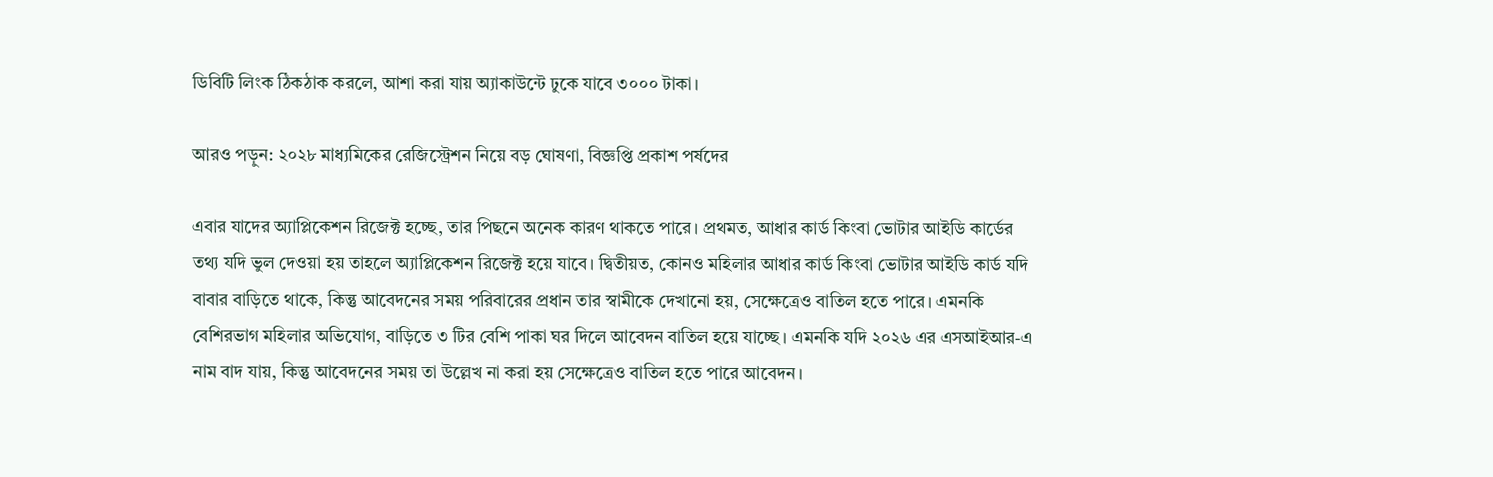ডিবিটি লিংক ঠিকঠাক করলে, আশা করা যায় অ্যাকাউন্টে ঢুকে যাবে ৩০০০ টাকা।

আরও পড়ুন: ২০২৮ মাধ্যমিকের রেজিস্ট্রেশন নিয়ে বড় ঘোষণা, বিজ্ঞপ্তি প্রকাশ পর্ষদের

এবার যাদের অ্যাপ্লিকেশন রিজেক্ট হচ্ছে, তার পিছনে অনেক কারণ থাকতে পারে। প্রথমত, আধার কার্ড কিংবা ভোটার আইডি কার্ডের তথ্য যদি ভুল দেওয়া হয় তাহলে অ্যাপ্লিকেশন রিজেক্ট হয়ে যাবে। দ্বিতীয়ত, কোনও মহিলার আধার কার্ড কিংবা ভোটার আইডি কার্ড যদি বাবার বাড়িতে থাকে, কিন্তু আবেদনের সময় পরিবারের প্রধান তার স্বামীকে দেখানো হয়, সেক্ষেত্রেও বাতিল হতে পারে। এমনকি বেশিরভাগ মহিলার অভিযোগ, বাড়িতে ৩ টির বেশি পাকা ঘর দিলে আবেদন বাতিল হয়ে যাচ্ছে। এমনকি যদি ২০২৬ এর এসআইআর-এ নাম বাদ যায়, কিন্তু আবেদনের সময় তা উল্লেখ না করা হয় সেক্ষেত্রেও বাতিল হতে পারে আবেদন।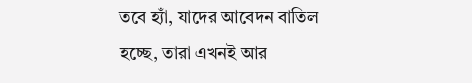তবে হ্যাঁ, যাদের আবেদন বাতিল হচ্ছে, তারা এখনই আর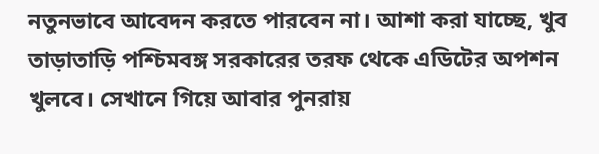নতুনভাবে আবেদন করতে পারবেন না। আশা করা যাচ্ছে, খুব তাড়াতাড়ি পশ্চিমবঙ্গ সরকারের তরফ থেকে এডিটের অপশন খুলবে। সেখানে গিয়ে আবার পুনরায়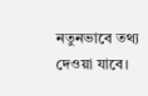নতুনভাবে তথ্য দেওয়া যাবে।